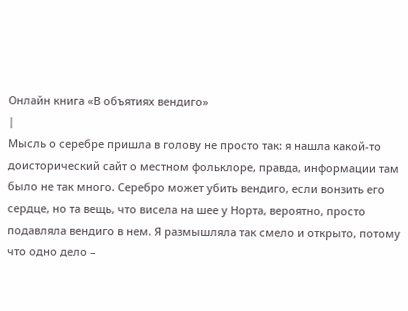Онлайн книга «В объятиях вендиго»
|
Мысль о серебре пришла в голову не просто так: я нашла какой-то доисторический сайт о местном фольклоре, правда, информации там было не так много. Серебро может убить вендиго, если вонзить его сердце, но та вещь, что висела на шее у Норта, вероятно, просто подавляла вендиго в нем. Я размышляла так смело и открыто, потому что одно дело –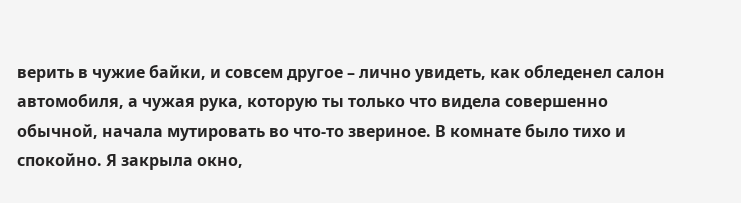верить в чужие байки, и совсем другое – лично увидеть, как обледенел салон автомобиля, а чужая рука, которую ты только что видела совершенно обычной, начала мутировать во что-то звериное. В комнате было тихо и спокойно. Я закрыла окно,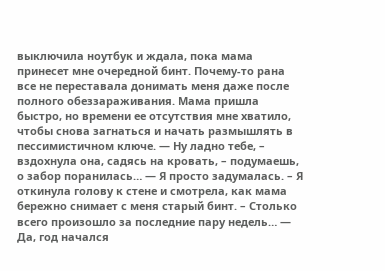выключила ноутбук и ждала, пока мама принесет мне очередной бинт. Почему-то рана все не переставала донимать меня даже после полного обеззараживания. Мама пришла быстро, но времени ее отсутствия мне хватило, чтобы снова загнаться и начать размышлять в пессимистичном ключе. — Ну ладно тебе, – вздохнула она, садясь на кровать, – подумаешь, о забор поранилась… — Я просто задумалась. – Я откинула голову к стене и смотрела, как мама бережно снимает с меня старый бинт. – Столько всего произошло за последние пару недель… — Да, год начался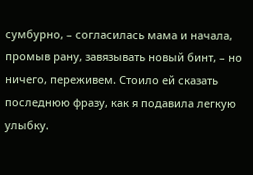сумбурно, – согласилась мама и начала, промыв рану, завязывать новый бинт, – но ничего, переживем. Стоило ей сказать последнюю фразу, как я подавила легкую улыбку.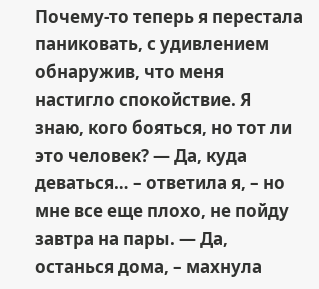Почему-то теперь я перестала паниковать, с удивлением обнаружив, что меня настигло спокойствие. Я знаю, кого бояться, но тот ли это человек? — Да, куда деваться… – ответила я, – но мне все еще плохо, не пойду завтра на пары. — Да, останься дома, – махнула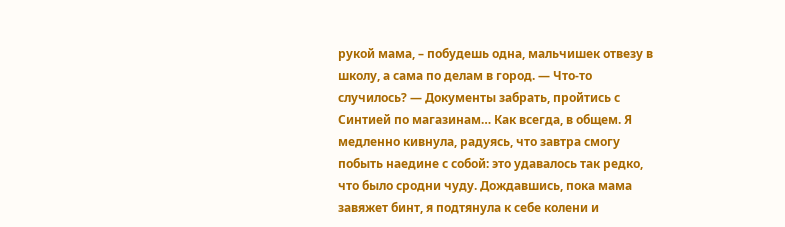рукой мама, – побудешь одна, мальчишек отвезу в школу, а сама по делам в город. — Что-то случилось? — Документы забрать, пройтись с Синтией по магазинам… Как всегда, в общем. Я медленно кивнула, радуясь, что завтра смогу побыть наедине с собой: это удавалось так редко, что было сродни чуду. Дождавшись, пока мама завяжет бинт, я подтянула к себе колени и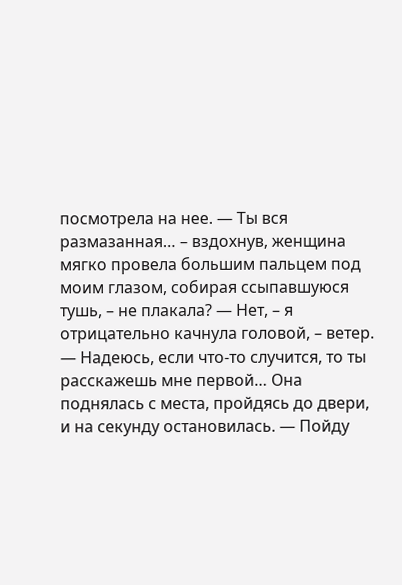посмотрела на нее. — Ты вся размазанная… – вздохнув, женщина мягко провела большим пальцем под моим глазом, собирая ссыпавшуюся тушь, – не плакала? — Нет, – я отрицательно качнула головой, – ветер. — Надеюсь, если что-то случится, то ты расскажешь мне первой… Она поднялась с места, пройдясь до двери, и на секунду остановилась. — Пойду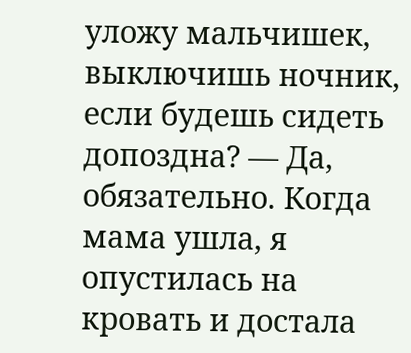уложу мальчишек, выключишь ночник, если будешь сидеть допоздна? — Да, обязательно. Когда мама ушла, я опустилась на кровать и достала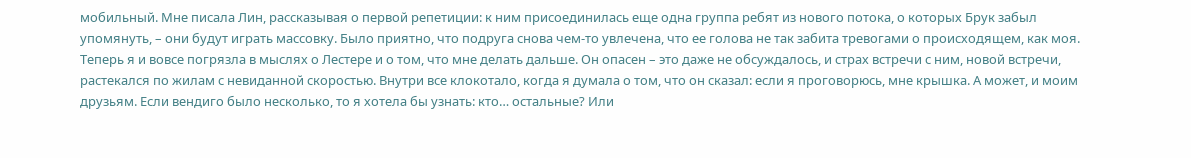мобильный. Мне писала Лин, рассказывая о первой репетиции: к ним присоединилась еще одна группа ребят из нового потока, о которых Брук забыл упомянуть, – они будут играть массовку. Было приятно, что подруга снова чем-то увлечена, что ее голова не так забита тревогами о происходящем, как моя. Теперь я и вовсе погрязла в мыслях о Лестере и о том, что мне делать дальше. Он опасен – это даже не обсуждалось, и страх встречи с ним, новой встречи, растекался по жилам с невиданной скоростью. Внутри все клокотало, когда я думала о том, что он сказал: если я проговорюсь, мне крышка. А может, и моим друзьям. Если вендиго было несколько, то я хотела бы узнать: кто… остальные? Или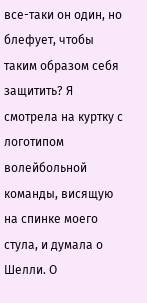все-таки он один, но блефует, чтобы таким образом себя защитить? Я смотрела на куртку с логотипом волейбольной команды, висящую на спинке моего стула, и думала о Шелли. О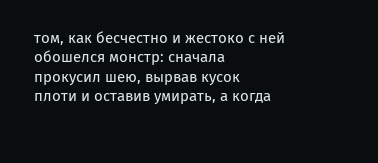том, как бесчестно и жестоко с ней обошелся монстр: сначала прокусил шею, вырвав кусок плоти и оставив умирать, а когда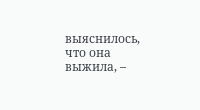выяснилось, что она выжила, –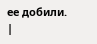ее добили. |